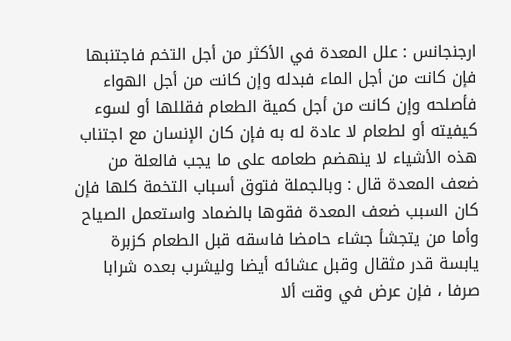ارجنجانس : علل المعدة في الأكثر من أجل التخم فاجتنبها فإن كانت من أجل الماء فبدله وإن كانت من أجل الهواء فأصلحه وإن كانت من أجل كمية الطعام فقللها أو لسوء كيفيته أو لطعام لا عادة له به فإن كان الإنسان مع اجتناب هذه الأشياء لا ينهضم طعامه على ما يجب فالعلة من ضعف المعدة قال : وبالجملة فتوق أسباب التخمة كلها فإن كان السبب ضعف المعدة فقوها بالضماد واستعمل الصياح وأما من يتجشأ جشاء حامضا فاسقه قبل الطعام كزبرة يابسة قدر مثقال وقبل عشائه أيضا وليشرب بعده شرابا صرفا ، فإن عرض في وقت ألا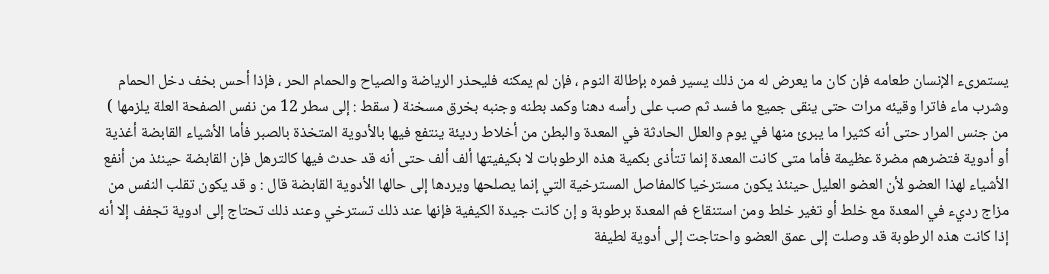يستمرىء الإنسان طعامه فإن كان ما يعرض له من ذلك يسير فمره بإطالة النوم ، فإن لم يمكنه فليحذر الرياضة والصياح والحمام الحر ، فإذا أحس بخف دخل الحمام وشرب ماء فاترا وقيئه مرات حتى ينقى جميع ما فسد ثم صب على رأسه دهنا وكمد بطنه وجنبه بخرق مسخنة ( سقط : إلى سطر 12 من نفس الصفحة العلة يلزمها )
من جنس المرار حتى أنه كثيرا ما يبرئ منها في يوم والعلل الحادثة في المعدة والبطن من أخلاط رديئة ينتفع فيها بالأدوية المتخذة بالصبر فأما الأشياء القابضة أغذية أو أدوية فتضرهم مضرة عظيمة فأما متى كانت المعدة إنما تتأذى بكمية هذه الرطوبات لا بكيفيتها ألف ألف حتى أنه قد حدث فيها كالترهل فإن القابضة حينئذ من أنفع الأشياء لهذا العضو لأن العضو العليل حينئذ يكون مسترخيا كالمفاصل المسترخية التي إنما يصلحها ويردها إلى حالها الأدوية القابضة قال : و قد يكون تقلب النفس من مزاج رديء في المعدة مع خلط أو تغير خلط ومن استنقاع فم المعدة برطوبة و إن كانت جيدة الكيفية فإنها عند ذلك تسترخي وعند ذلك تحتاج إلى ادوية تجفف إلا أنه إذا كانت هذه الرطوبة قد وصلت إلى عمق العضو واحتاجت إلى أدوية لطيفة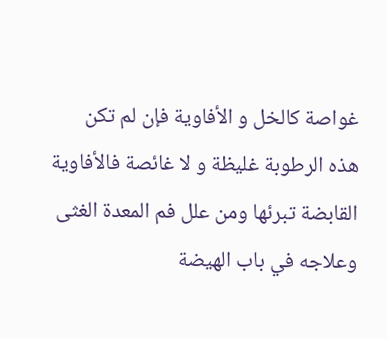غواصة كالخل و الأفاوية فإن لم تكن هذه الرطوبة غليظة و لا غائصة فالأفاوية القابضة تبرئها ومن علل فم المعدة الغثى وعلاجه في باب الهيضة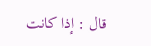قال : إذا كانت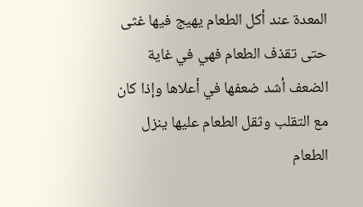المعدة عند أكل الطعام يهيج فيها غثى حتى تقذف الطعام فهي في غاية الضعف أشد ضعفها في أعلاها وإذا كان مع التقلب وثقل الطعام عليها ينزل الطعام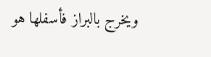ويخرج بالبراز فأسفلها هو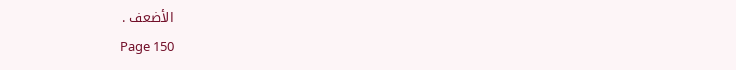الأضعف .
Page 150